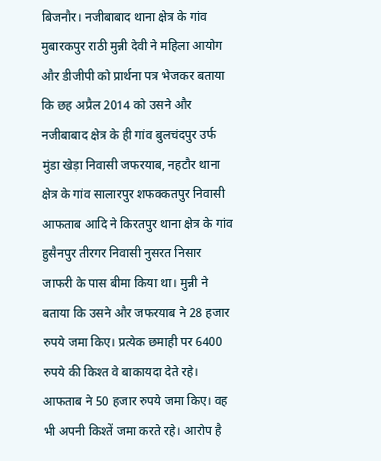बिजनौर। नजीबाबाद थाना क्षेत्र के गांव मुबारकपुर राठी मुन्नी देवी ने महिला आयोग और डीजीपी को प्रार्थना पत्र भेजकर बताया कि छह अप्रैल 2014 को उसने और नजीबाबाद क्षेत्र के ही गांव बुलचंदपुर उर्फ मुंडा खेड़ा निवासी जफरयाब, नहटौर थाना क्षेत्र के गांव सालारपुर शफक्कतपुर निवासी आफताब आदि ने किरतपुर थाना क्षेत्र के गांव हुसैनपुर तीरगर निवासी नुसरत निसार जाफरी के पास बीमा किया था। मुन्नी ने बताया कि उसने और जफरयाब ने 28 हजार रुपये जमा किए। प्रत्येक छमाही पर 6400 रुपये की किश्त वे बाकायदा देते रहे। आफताब ने 50 हजार रुपये जमा किए। वह भी अपनी किश्तें जमा करते रहे। आरोप है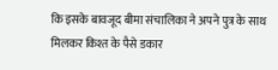कि इसके बावजूद बीमा संचालिका ने अपने पुत्र के साथ मिलकर किश्त के पैसे डकार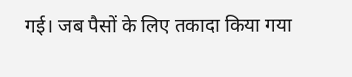गई। जब पैसों के लिए तकादा किया गया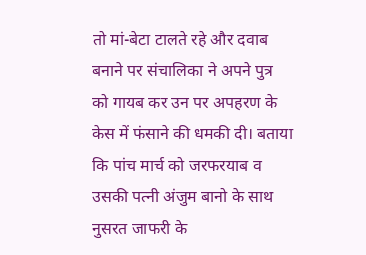तो मां-बेटा टालते रहे और दवाब बनाने पर संचालिका ने अपने पुत्र को गायब कर उन पर अपहरण के केस में फंसाने की धमकी दी। बताया कि पांच मार्च को जरफरयाब व उसकी पत्नी अंजुम बानो के साथ नुसरत जाफरी के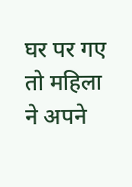घर पर गए तो महिला ने अपने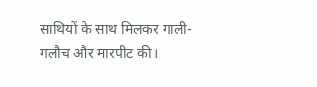साथियों के साथ मिलकर गाली-गलौच और मारपीट की।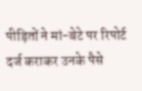पीड़ितों ने मां-बेटे पर रिपोर्ट दर्ज कराकर उनके पैसे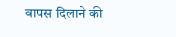वापस दिलाने की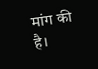मांग की है।